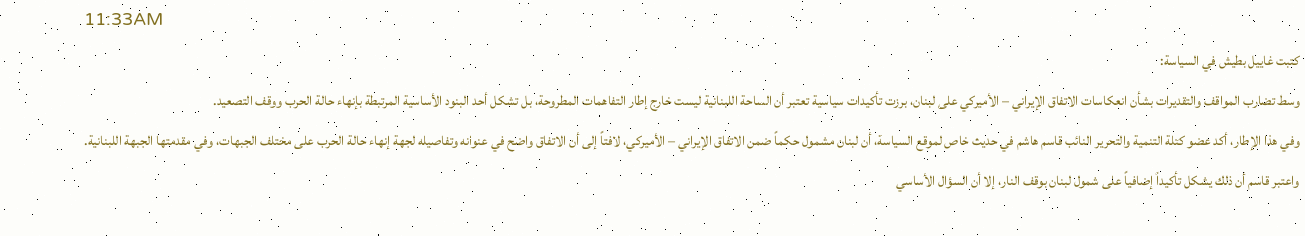11:33AM
كتبت غاييل بطيش في السياسة:
وسط تضارب المواقف والتقديرات بشأن انعكاسات الاتفاق الإيراني – الأميركي على لبنان، برزت تأكيدات سياسية تعتبر أن الساحة اللبنانية ليست خارج إطار التفاهمات المطروحة، بل تشكل أحد البنود الأساسية المرتبطة بإنهاء حالة الحرب ووقف التصعيد.
وفي هذا الإطار، أكد عضو كتلة التنمية والتحرير النائب قاسم هاشم في حديث خاص لموقع السياسة، أن لبنان مشمول حكماً ضمن الاتفاق الإيراني – الأميركي، لافتاً إلى أن الاتفاق واضح في عنوانه وتفاصيله لجهة إنهاء حالة الحرب على مختلف الجبهات، وفي مقدمتها الجبهة اللبنانية.
واعتبر قاسم أن ذلك يشكل تأكيداً إضافياً على شمول لبنان بوقف النار، إلا أن السؤال الأساسي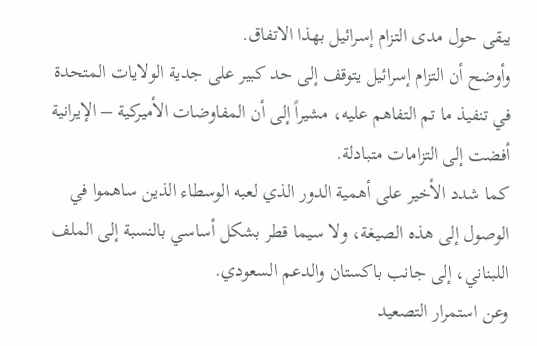يبقى حول مدى التزام إسرائيل بهذا الاتفاق.
وأوضح أن التزام إسرائيل يتوقف إلى حد كبير على جدية الولايات المتحدة في تنفيذ ما تم التفاهم عليه، مشيراً إلى أن المفاوضات الأميركية – الإيرانية أفضت إلى التزامات متبادلة.
كما شدد الأخير على أهمية الدور الذي لعبه الوسطاء الذين ساهموا في الوصول إلى هذه الصيغة، ولا سيما قطر بشكل أساسي بالنسبة إلى الملف اللبناني، إلى جانب باكستان والدعم السعودي.
وعن استمرار التصعيد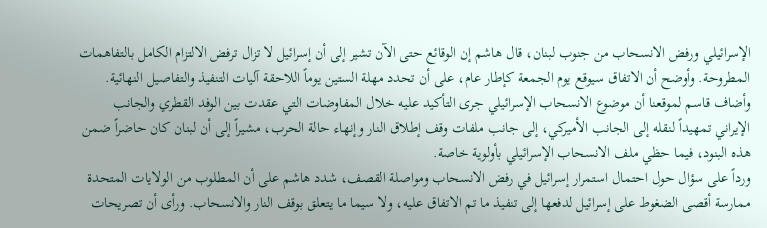الإسرائيلي ورفض الانسحاب من جنوب لبنان، قال هاشم إن الوقائع حتى الآن تشير إلى أن إسرائيل لا تزال ترفض الالتزام الكامل بالتفاهمات المطروحة. وأوضح أن الاتفاق سيوقع يوم الجمعة كإطار عام، على أن تحدد مهلة الستين يوماً اللاحقة آليات التنفيذ والتفاصيل النهائية.
وأضاف قاسم لموقعنا أن موضوع الانسحاب الإسرائيلي جرى التأكيد عليه خلال المفاوضات التي عقدت بين الوفد القطري والجانب الإيراني تمهيداً لنقله إلى الجانب الأميركي، إلى جانب ملفات وقف إطلاق النار وإنهاء حالة الحرب، مشيراً إلى أن لبنان كان حاضراً ضمن هذه البنود، فيما حظي ملف الانسحاب الإسرائيلي بأولوية خاصة.
ورداً على سؤال حول احتمال استمرار إسرائيل في رفض الانسحاب ومواصلة القصف، شدد هاشم على أن المطلوب من الولايات المتحدة ممارسة أقصى الضغوط على إسرائيل لدفعها إلى تنفيذ ما تم الاتفاق عليه، ولا سيما ما يتعلق بوقف النار والانسحاب. ورأى أن تصريحات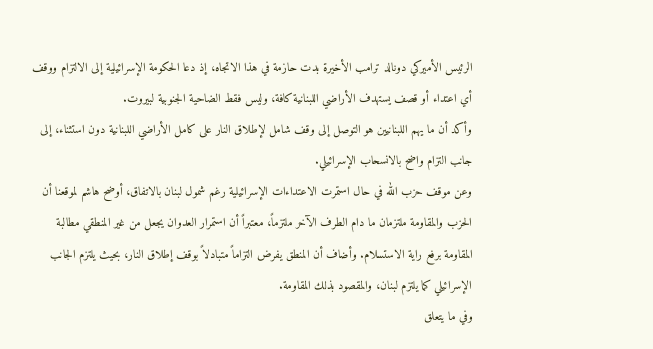الرئيس الأميركي دونالد ترامب الأخيرة بدت حازمة في هذا الاتجاه، إذ دعا الحكومة الإسرائيلية إلى الالتزام ووقف أي اعتداء أو قصف يستهدف الأراضي اللبنانية كافة، وليس فقط الضاحية الجنوبية لبيروت.
وأكد أن ما يهم اللبنانيين هو التوصل إلى وقف شامل لإطلاق النار على كامل الأراضي اللبنانية دون استثناء، إلى جانب التزام واضح بالانسحاب الإسرائيلي.
وعن موقف حزب الله في حال استمرت الاعتداءات الإسرائيلية رغم شمول لبنان بالاتفاق، أوضح هاشم لموقعنا أن الحزب والمقاومة ملتزمان ما دام الطرف الآخر ملتزماً، معتبراً أن استمرار العدوان يجعل من غير المنطقي مطالبة المقاومة برفع راية الاستسلام. وأضاف أن المنطق يفرض التزاماً متبادلاً بوقف إطلاق النار، بحيث يلتزم الجانب الإسرائيلي كما يلتزم لبنان، والمقصود بذلك المقاومة.
وفي ما يتعلق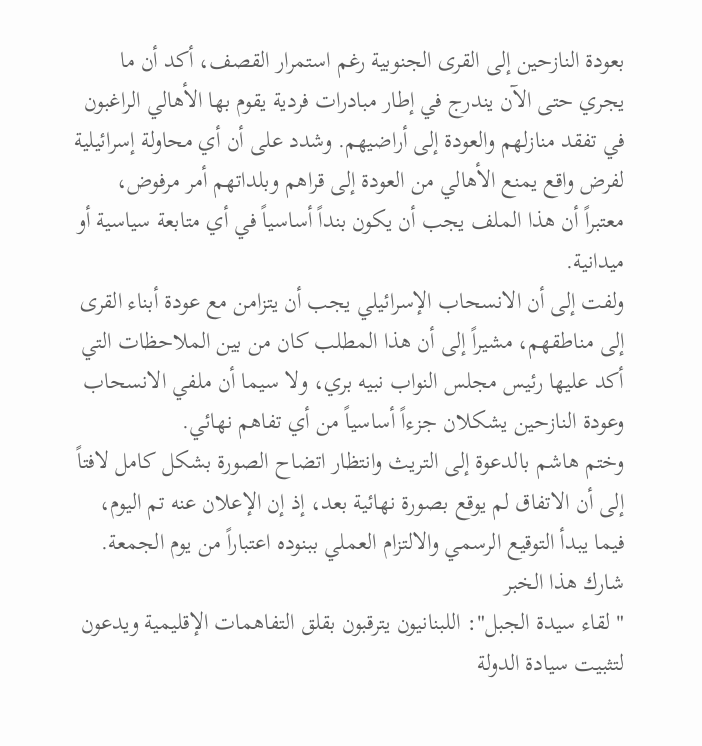بعودة النازحين إلى القرى الجنوبية رغم استمرار القصف، أكد أن ما يجري حتى الآن يندرج في إطار مبادرات فردية يقوم بها الأهالي الراغبون في تفقد منازلهم والعودة إلى أراضيهم. وشدد على أن أي محاولة إسرائيلية لفرض واقع يمنع الأهالي من العودة إلى قراهم وبلداتهم أمر مرفوض، معتبراً أن هذا الملف يجب أن يكون بنداً أساسياً في أي متابعة سياسية أو ميدانية.
ولفت إلى أن الانسحاب الإسرائيلي يجب أن يتزامن مع عودة أبناء القرى إلى مناطقهم، مشيراً إلى أن هذا المطلب كان من بين الملاحظات التي أكد عليها رئيس مجلس النواب نبيه بري، ولا سيما أن ملفي الانسحاب وعودة النازحين يشكلان جزءاً أساسياً من أي تفاهم نهائي.
وختم هاشم بالدعوة إلى التريث وانتظار اتضاح الصورة بشكل كامل لافتاً إلى أن الاتفاق لم يوقع بصورة نهائية بعد، إذ إن الإعلان عنه تم اليوم، فيما يبدأ التوقيع الرسمي والالتزام العملي ببنوده اعتباراً من يوم الجمعة.
شارك هذا الخبر
" لقاء سيدة الجبل": اللبنانيون يترقبون بقلق التفاهمات الإقليمية ويدعون لتثبيت سيادة الدولة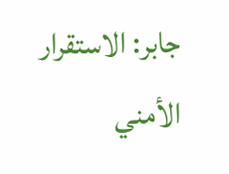جابر: الاستقرار الأمني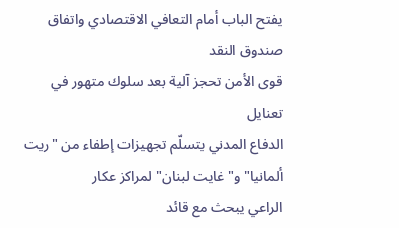يفتح الباب أمام التعافي الاقتصادي واتفاق صندوق النقد
قوى الأمن تحجز آلية بعد سلوك متهور في تعنايل
الدفاع المدني يتسلّم تجهيزات إطفاء من "ريت ألمانيا" و"غايت لبنان" لمراكز عكار
الراعي يبحث مع قائد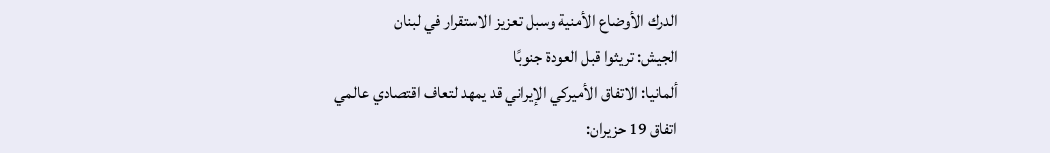الدرك الأوضاع الأمنية وسبل تعزيز الاستقرار في لبنان
الجيش: تريثوا قبل العودة جنوبًا
ألمانيا: الاتفاق الأميركي الإيراني قد يمهد لتعاف اقتصادي عالمي
اتفاق 19 حزيران: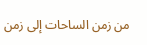من زمن الساحات إلى زمن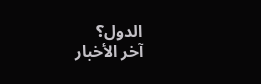الدول؟
آخر الأخبار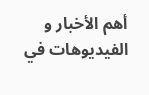أهم الأخبار و الفيديوهات في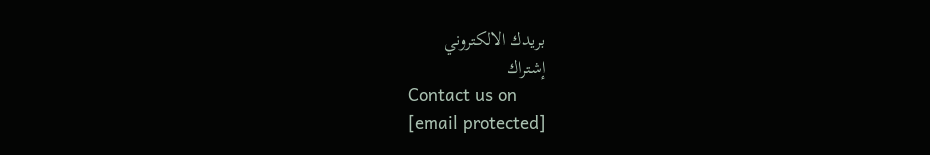بريدك الالكتروني
إشتراك
Contact us on
[email protected]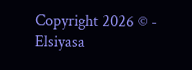Copyright 2026 © - Elsiyasa